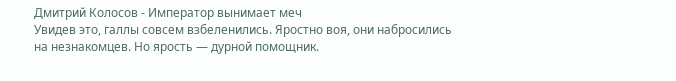Дмитрий Колосов - Император вынимает меч
Увидев это, галлы совсем взбеленились. Яростно воя, они набросились на незнакомцев. Но ярость — дурной помощник.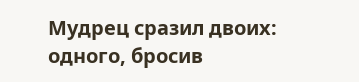Мудрец сразил двоих: одного, бросив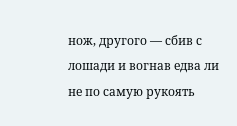нож, другого — сбив с лошади и вогнав едва ли не по самую рукоять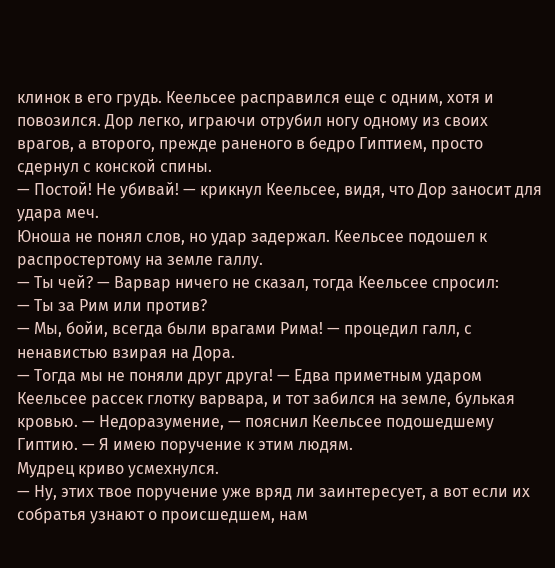клинок в его грудь. Кеельсее расправился еще с одним, хотя и повозился. Дор легко, играючи отрубил ногу одному из своих врагов, а второго, прежде раненого в бедро Гиптием, просто сдернул с конской спины.
— Постой! Не убивай! — крикнул Кеельсее, видя, что Дор заносит для удара меч.
Юноша не понял слов, но удар задержал. Кеельсее подошел к распростертому на земле галлу.
— Ты чей? — Варвар ничего не сказал, тогда Кеельсее спросил:
— Ты за Рим или против?
— Мы, бойи, всегда были врагами Рима! — процедил галл, с ненавистью взирая на Дора.
— Тогда мы не поняли друг друга! — Едва приметным ударом Кеельсее рассек глотку варвара, и тот забился на земле, булькая кровью. — Недоразумение, — пояснил Кеельсее подошедшему Гиптию. — Я имею поручение к этим людям.
Мудрец криво усмехнулся.
— Ну, этих твое поручение уже вряд ли заинтересует, а вот если их собратья узнают о происшедшем, нам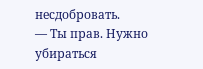несдобровать.
— Ты прав. Нужно убираться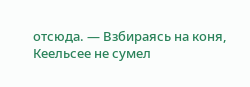отсюда. — Взбираясь на коня, Кеельсее не сумел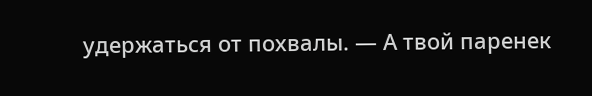удержаться от похвалы. — А твой паренек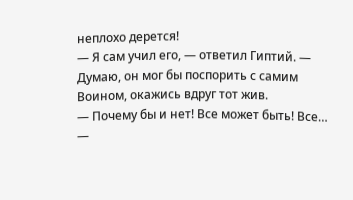неплохо дерется!
— Я сам учил его, — ответил Гиптий. — Думаю, он мог бы поспорить с самим Воином, окажись вдруг тот жив.
— Почему бы и нет! Все может быть! Все… —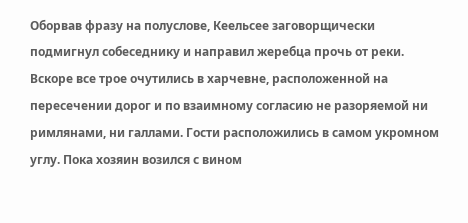Оборвав фразу на полуслове, Кеельсее заговорщически подмигнул собеседнику и направил жеребца прочь от реки.
Вскоре все трое очутились в харчевне, расположенной на пересечении дорог и по взаимному согласию не разоряемой ни римлянами, ни галлами. Гости расположились в самом укромном углу. Пока хозяин возился с вином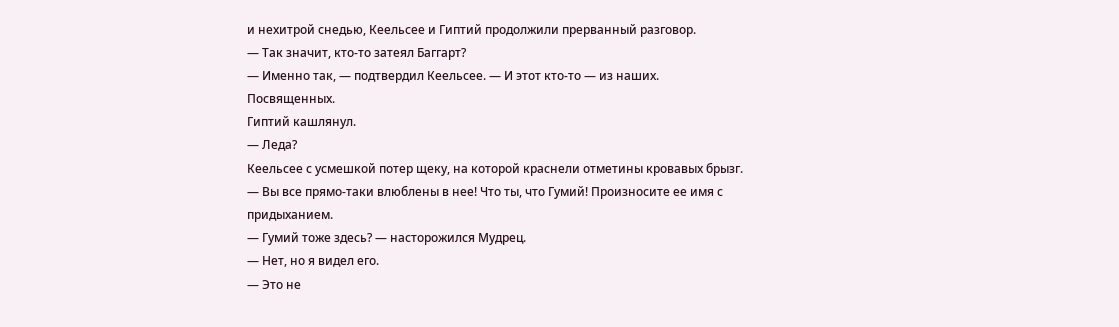и нехитрой снедью, Кеельсее и Гиптий продолжили прерванный разговор.
— Так значит, кто-то затеял Баггарт?
— Именно так, — подтвердил Кеельсее. — И этот кто-то — из наших. Посвященных.
Гиптий кашлянул.
— Леда?
Кеельсее с усмешкой потер щеку, на которой краснели отметины кровавых брызг.
— Вы все прямо-таки влюблены в нее! Что ты, что Гумий! Произносите ее имя с придыханием.
— Гумий тоже здесь? — насторожился Мудрец.
— Нет, но я видел его.
— Это не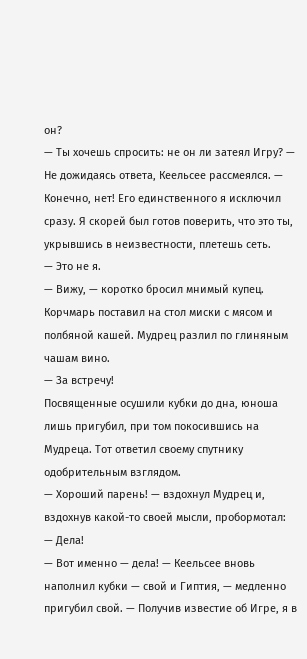он?
— Ты хочешь спросить: не он ли затеял Игру? — Не дожидаясь ответа, Кеельсее рассмеялся. — Конечно, нет! Его единственного я исключил сразу. Я скорей был готов поверить, что это ты, укрывшись в неизвестности, плетешь сеть.
— Это не я.
— Вижу, — коротко бросил мнимый купец.
Корчмарь поставил на стол миски с мясом и полбяной кашей. Мудрец разлил по глиняным чашам вино.
— За встречу!
Посвященные осушили кубки до дна, юноша лишь пригубил, при том покосившись на Мудреца. Тот ответил своему спутнику одобрительным взглядом.
— Хороший парень! — вздохнул Мудрец и, вздохнув какой-то своей мысли, пробормотал:
— Дела!
— Вот именно — дела! — Кеельсее вновь наполнил кубки — свой и Гиптия, — медленно пригубил свой. — Получив известие об Игре, я в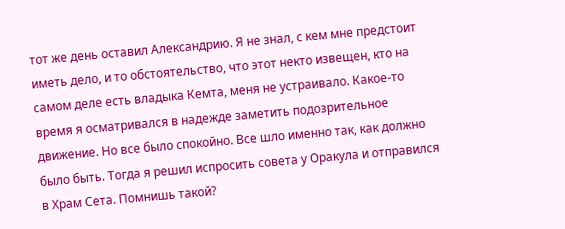тот же день оставил Александрию. Я не знал, с кем мне предстоит иметь дело, и то обстоятельство, что этот некто извещен, кто на самом деле есть владыка Кемта, меня не устраивало. Какое-то время я осматривался в надежде заметить подозрительное движение. Но все было спокойно. Все шло именно так, как должно было быть. Тогда я решил испросить совета у Оракула и отправился в Храм Сета. Помнишь такой?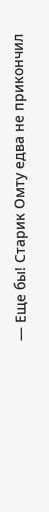— Еще бы! Старик Омту едва не прикончил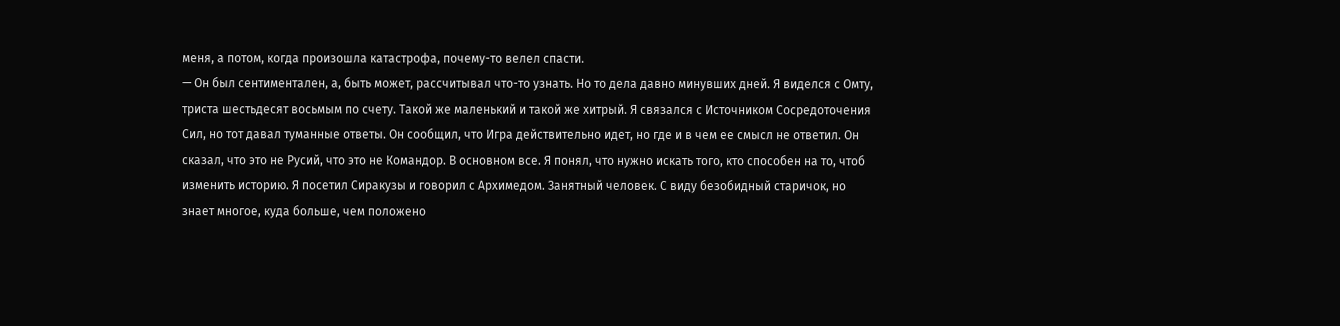меня, а потом, когда произошла катастрофа, почему-то велел спасти.
— Он был сентиментален, а, быть может, рассчитывал что-то узнать. Но то дела давно минувших дней. Я виделся с Омту, триста шестьдесят восьмым по счету. Такой же маленький и такой же хитрый. Я связался с Источником Сосредоточения Сил, но тот давал туманные ответы. Он сообщил, что Игра действительно идет, но где и в чем ее смысл не ответил. Он сказал, что это не Русий, что это не Командор. В основном все. Я понял, что нужно искать того, кто способен на то, чтоб изменить историю. Я посетил Сиракузы и говорил с Архимедом. Занятный человек. С виду безобидный старичок, но знает многое, куда больше, чем положено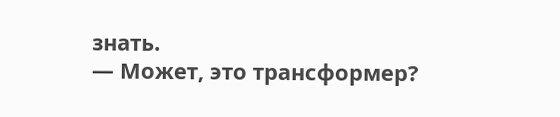знать.
— Может, это трансформер?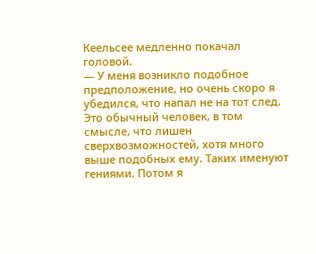Кеельсее медленно покачал головой.
— У меня возникло подобное предположение, но очень скоро я убедился, что напал не на тот след. Это обычный человек, в том смысле, что лишен сверхвозможностей, хотя много выше подобных ему. Таких именуют гениями. Потом я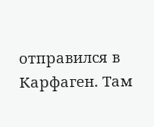отправился в Карфаген. Там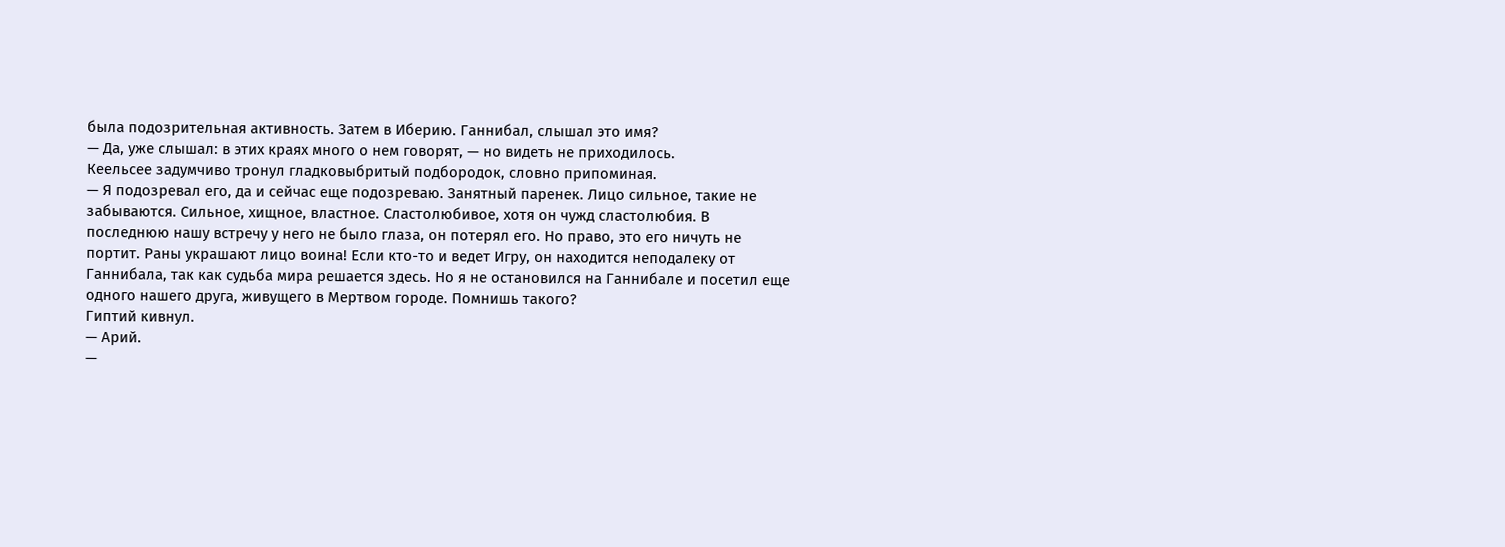была подозрительная активность. Затем в Иберию. Ганнибал, слышал это имя?
— Да, уже слышал: в этих краях много о нем говорят, — но видеть не приходилось.
Кеельсее задумчиво тронул гладковыбритый подбородок, словно припоминая.
— Я подозревал его, да и сейчас еще подозреваю. Занятный паренек. Лицо сильное, такие не забываются. Сильное, хищное, властное. Сластолюбивое, хотя он чужд сластолюбия. В последнюю нашу встречу у него не было глаза, он потерял его. Но право, это его ничуть не портит. Раны украшают лицо воина! Если кто-то и ведет Игру, он находится неподалеку от Ганнибала, так как судьба мира решается здесь. Но я не остановился на Ганнибале и посетил еще одного нашего друга, живущего в Мертвом городе. Помнишь такого?
Гиптий кивнул.
— Арий.
—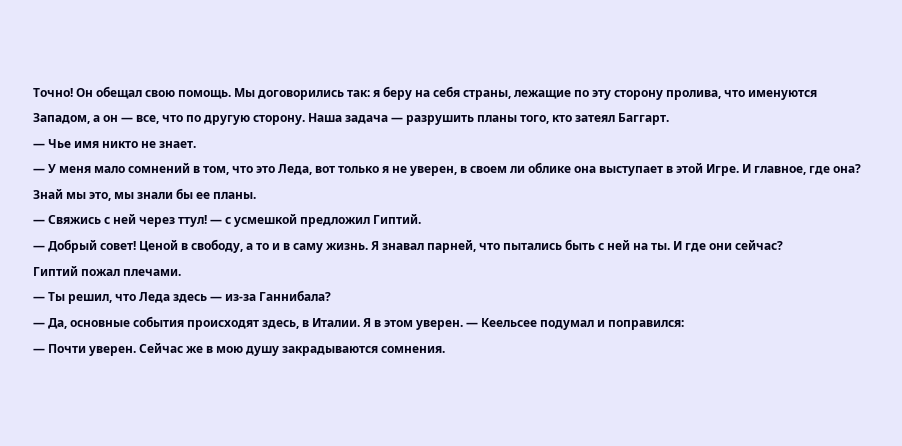Точно! Он обещал свою помощь. Мы договорились так: я беру на себя страны, лежащие по эту сторону пролива, что именуются Западом, а он — все, что по другую сторону. Наша задача — разрушить планы того, кто затеял Баггарт.
— Чье имя никто не знает.
— У меня мало сомнений в том, что это Леда, вот только я не уверен, в своем ли облике она выступает в этой Игре. И главное, где она? Знай мы это, мы знали бы ее планы.
— Свяжись с ней через ттул! — с усмешкой предложил Гиптий.
— Добрый совет! Ценой в свободу, а то и в саму жизнь. Я знавал парней, что пытались быть с ней на ты. И где они сейчас?
Гиптий пожал плечами.
— Ты решил, что Леда здесь — из-за Ганнибала?
— Да, основные события происходят здесь, в Италии. Я в этом уверен. — Кеельсее подумал и поправился:
— Почти уверен. Сейчас же в мою душу закрадываются сомнения.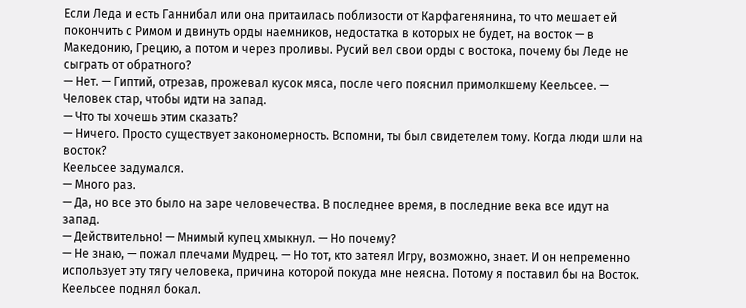Если Леда и есть Ганнибал или она притаилась поблизости от Карфагенянина, то что мешает ей покончить с Римом и двинуть орды наемников, недостатка в которых не будет, на восток — в Македонию, Грецию, а потом и через проливы. Русий вел свои орды с востока, почему бы Леде не сыграть от обратного?
— Нет. — Гиптий, отрезав, прожевал кусок мяса, после чего пояснил примолкшему Кеельсее. — Человек стар, чтобы идти на запад.
— Что ты хочешь этим сказать?
— Ничего. Просто существует закономерность. Вспомни, ты был свидетелем тому. Когда люди шли на восток?
Кеельсее задумался.
— Много раз.
— Да, но все это было на заре человечества. В последнее время, в последние века все идут на запад.
— Действительно! — Мнимый купец хмыкнул. — Но почему?
— Не знаю, — пожал плечами Мудрец. — Но тот, кто затеял Игру, возможно, знает. И он непременно использует эту тягу человека, причина которой покуда мне неясна. Потому я поставил бы на Восток.
Кеельсее поднял бокал.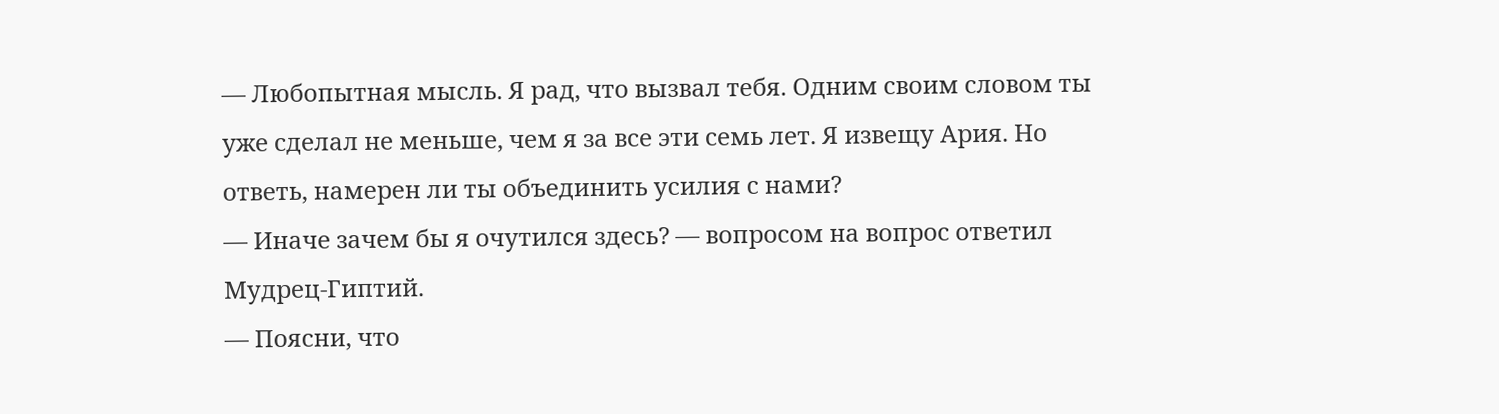— Любопытная мысль. Я рад, что вызвал тебя. Одним своим словом ты уже сделал не меньше, чем я за все эти семь лет. Я извещу Ария. Но ответь, намерен ли ты объединить усилия с нами?
— Иначе зачем бы я очутился здесь? — вопросом на вопрос ответил Мудрец-Гиптий.
— Поясни, что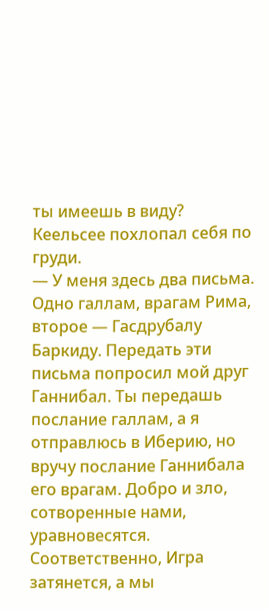ты имеешь в виду?
Кеельсее похлопал себя по груди.
— У меня здесь два письма. Одно галлам, врагам Рима, второе — Гасдрубалу Баркиду. Передать эти письма попросил мой друг Ганнибал. Ты передашь послание галлам, а я отправлюсь в Иберию, но вручу послание Ганнибала его врагам. Добро и зло, сотворенные нами, уравновесятся. Соответственно, Игра затянется, а мы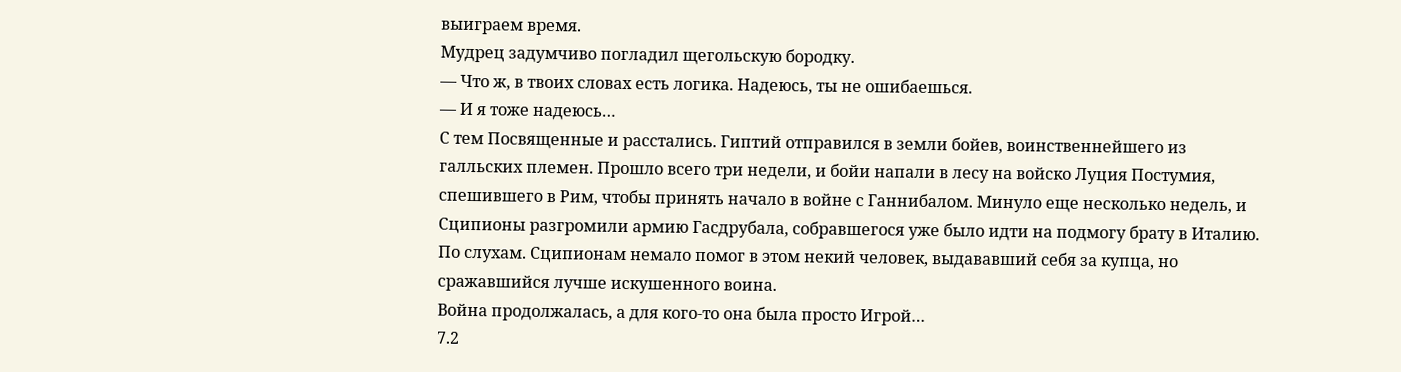выиграем время.
Мудрец задумчиво погладил щегольскую бородку.
— Что ж, в твоих словах есть логика. Надеюсь, ты не ошибаешься.
— И я тоже надеюсь…
С тем Посвященные и расстались. Гиптий отправился в земли бойев, воинственнейшего из галльских племен. Прошло всего три недели, и бойи напали в лесу на войско Луция Постумия, спешившего в Рим, чтобы принять начало в войне с Ганнибалом. Минуло еще несколько недель, и Сципионы разгромили армию Гасдрубала, собравшегося уже было идти на подмогу брату в Италию. По слухам. Сципионам немало помог в этом некий человек, выдававший себя за купца, но сражавшийся лучше искушенного воина.
Война продолжалась, а для кого-то она была просто Игрой…
7.2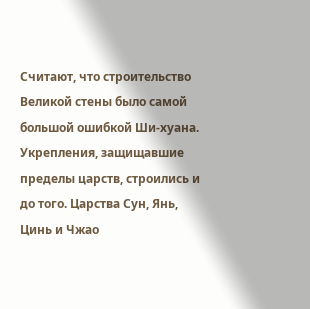Считают, что строительство Великой стены было самой большой ошибкой Ши-хуана. Укрепления, защищавшие пределы царств, строились и до того. Царства Сун, Янь, Цинь и Чжао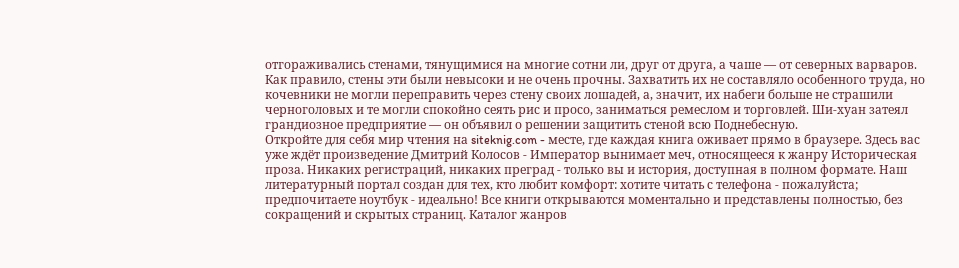отгораживались стенами, тянущимися на многие сотни ли, друг от друга, а чаше — от северных варваров. Как правило, стены эти были невысоки и не очень прочны. Захватить их не составляло особенного труда, но кочевники не могли переправить через стену своих лошадей, а, значит, их набеги больше не страшили черноголовых и те могли спокойно сеять рис и просо, заниматься ремеслом и торговлей. Ши-хуан затеял грандиозное предприятие — он объявил о решении защитить стеной всю Поднебесную.
Откройте для себя мир чтения на siteknig.com - месте, где каждая книга оживает прямо в браузере. Здесь вас уже ждёт произведение Дмитрий Колосов - Император вынимает меч, относящееся к жанру Историческая проза. Никаких регистраций, никаких преград - только вы и история, доступная в полном формате. Наш литературный портал создан для тех, кто любит комфорт: хотите читать с телефона - пожалуйста; предпочитаете ноутбук - идеально! Все книги открываются моментально и представлены полностью, без сокращений и скрытых страниц. Каталог жанров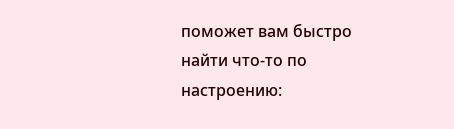поможет вам быстро найти что-то по настроению: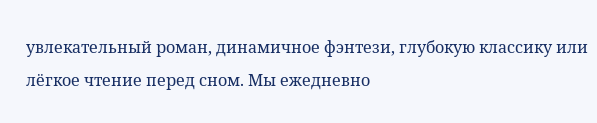увлекательный роман, динамичное фэнтези, глубокую классику или лёгкое чтение перед сном. Мы ежедневно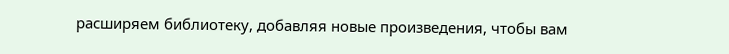расширяем библиотеку, добавляя новые произведения, чтобы вам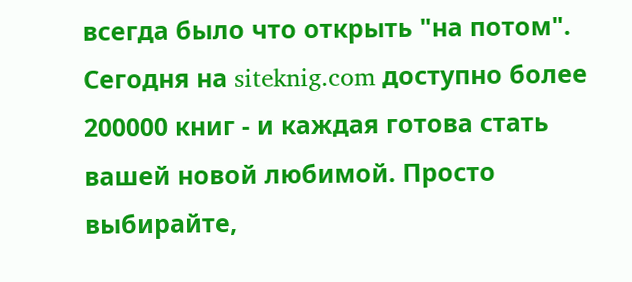всегда было что открыть "на потом". Сегодня на siteknig.com доступно более 200000 книг - и каждая готова стать вашей новой любимой. Просто выбирайте,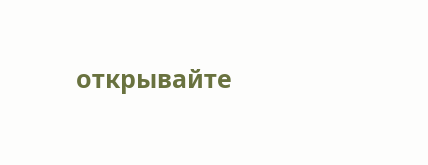открывайте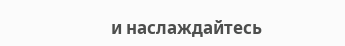и наслаждайтесь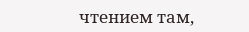чтением там,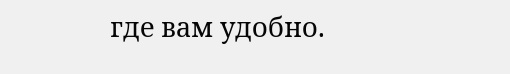где вам удобно.